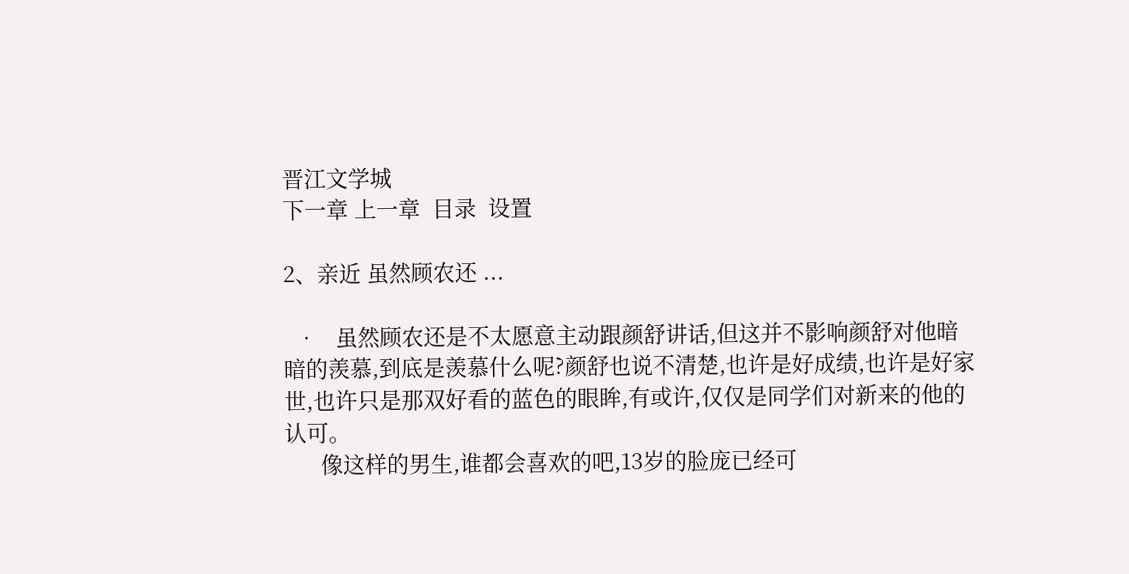晋江文学城
下一章 上一章  目录  设置

2、亲近 虽然顾农还 ...

  •   虽然顾农还是不太愿意主动跟颜舒讲话,但这并不影响颜舒对他暗暗的羡慕,到底是羡慕什么呢?颜舒也说不清楚,也许是好成绩,也许是好家世,也许只是那双好看的蓝色的眼眸,有或许,仅仅是同学们对新来的他的认可。
      像这样的男生,谁都会喜欢的吧,13岁的脸庞已经可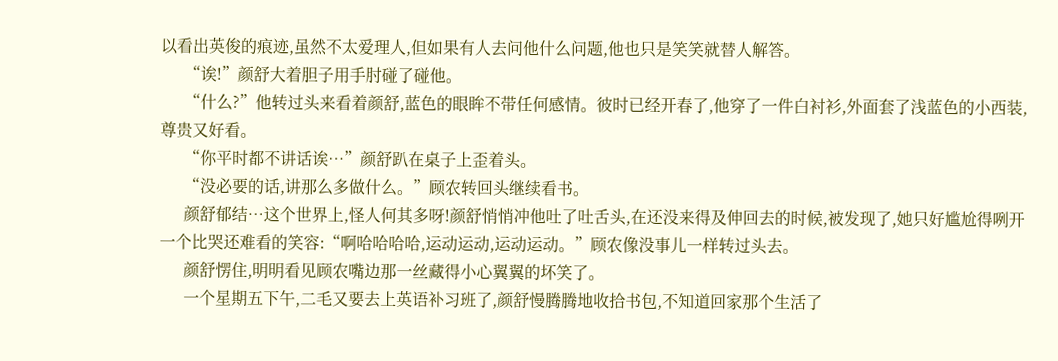以看出英俊的痕迹,虽然不太爱理人,但如果有人去问他什么问题,他也只是笑笑就替人解答。
      “诶!”颜舒大着胆子用手肘碰了碰他。
      “什么?”他转过头来看着颜舒,蓝色的眼眸不带任何感情。彼时已经开春了,他穿了一件白衬衫,外面套了浅蓝色的小西装,尊贵又好看。
      “你平时都不讲话诶…”颜舒趴在桌子上歪着头。
      “没必要的话,讲那么多做什么。”顾农转回头继续看书。
      颜舒郁结…这个世界上,怪人何其多呀!颜舒悄悄冲他吐了吐舌头,在还没来得及伸回去的时候,被发现了,她只好尴尬得咧开一个比哭还难看的笑容:“啊哈哈哈哈,运动运动,运动运动。”顾农像没事儿一样转过头去。
      颜舒愣住,明明看见顾农嘴边那一丝藏得小心翼翼的坏笑了。
      一个星期五下午,二毛又要去上英语补习班了,颜舒慢腾腾地收拾书包,不知道回家那个生活了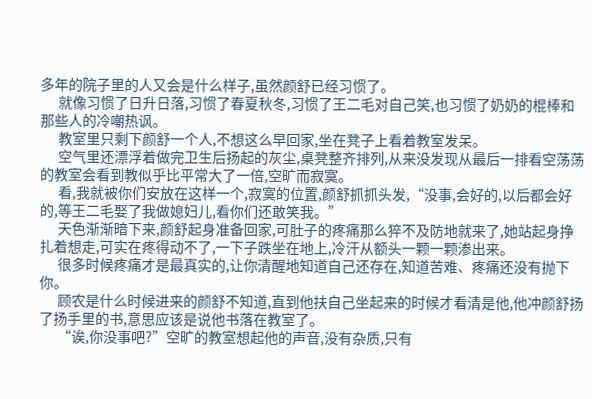多年的院子里的人又会是什么样子,虽然颜舒已经习惯了。
      就像习惯了日升日落,习惯了春夏秋冬,习惯了王二毛对自己笑,也习惯了奶奶的棍棒和那些人的冷嘲热讽。
      教室里只剩下颜舒一个人,不想这么早回家,坐在凳子上看着教室发呆。
      空气里还漂浮着做完卫生后扬起的灰尘,桌凳整齐排列,从来没发现从最后一排看空荡荡的教室会看到教似乎比平常大了一倍,空旷而寂寞。
      看,我就被你们安放在这样一个,寂寞的位置,颜舒抓抓头发,“没事,会好的,以后都会好的,等王二毛娶了我做媳妇儿,看你们还敢笑我。”
      天色渐渐暗下来,颜舒起身准备回家,可肚子的疼痛那么猝不及防地就来了,她站起身挣扎着想走,可实在疼得动不了,一下子跌坐在地上,冷汗从额头一颗一颗渗出来。
      很多时候疼痛才是最真实的,让你清醒地知道自己还存在,知道苦难、疼痛还没有抛下你。
      顾农是什么时候进来的颜舒不知道,直到他扶自己坐起来的时候才看清是他,他冲颜舒扬了扬手里的书,意思应该是说他书落在教室了。
      “诶,你没事吧?”空旷的教室想起他的声音,没有杂质,只有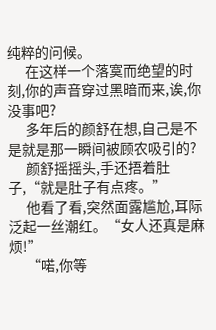纯粹的问候。
      在这样一个落寞而绝望的时刻,你的声音穿过黑暗而来,诶,你没事吧?
      多年后的颜舒在想,自己是不是就是那一瞬间被顾农吸引的?
      颜舒摇摇头,手还捂着肚子,“就是肚子有点疼。”
      他看了看,突然面露尴尬,耳际泛起一丝潮红。“女人还真是麻烦!”
      “喏,你等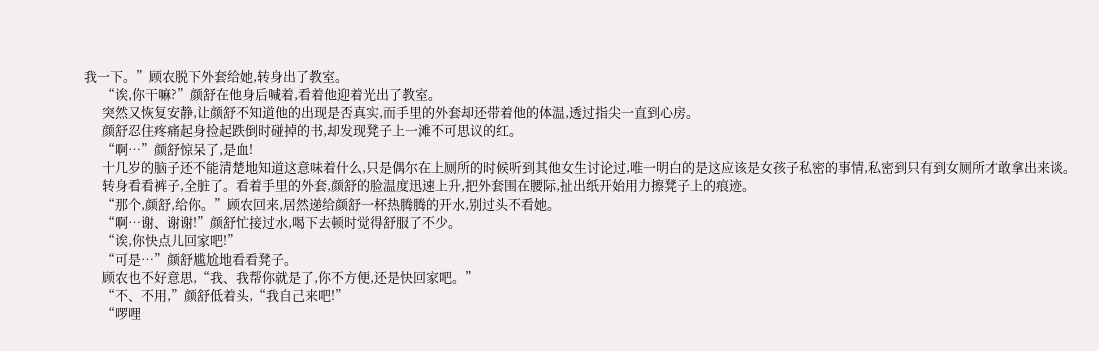我一下。”顾农脱下外套给她,转身出了教室。
      “诶,你干嘛?”颜舒在他身后喊着,看着他迎着光出了教室。
      突然又恢复安静,让颜舒不知道他的出现是否真实,而手里的外套却还带着他的体温,透过指尖一直到心房。
      颜舒忍住疼痛起身捡起跌倒时碰掉的书,却发现凳子上一滩不可思议的红。
      “啊…”颜舒惊呆了,是血!
      十几岁的脑子还不能清楚地知道这意味着什么,只是偶尔在上厕所的时候听到其他女生讨论过,唯一明白的是这应该是女孩子私密的事情,私密到只有到女厕所才敢拿出来谈。
      转身看看裤子,全脏了。看着手里的外套,颜舒的脸温度迅速上升,把外套围在腰际,扯出纸开始用力擦凳子上的痕迹。
      “那个,颜舒,给你。”顾农回来,居然递给颜舒一杯热腾腾的开水,别过头不看她。
      “啊…谢、谢谢!”颜舒忙接过水,喝下去顿时觉得舒服了不少。
      “诶,你快点儿回家吧!”
      “可是…”颜舒尴尬地看看凳子。
      顾农也不好意思,“我、我帮你就是了,你不方便,还是快回家吧。”
      “不、不用,”颜舒低着头,“我自己来吧!”
      “啰哩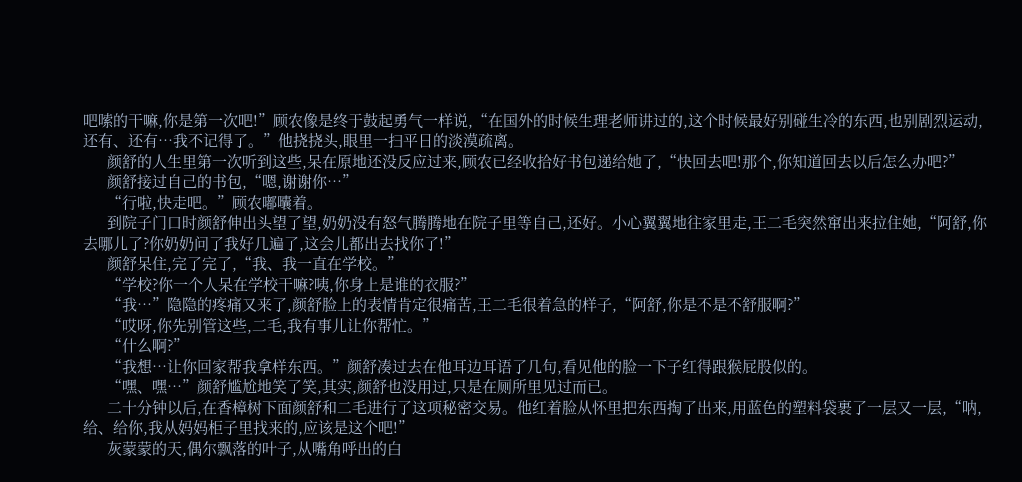吧嗦的干嘛,你是第一次吧!”顾农像是终于鼓起勇气一样说,“在国外的时候生理老师讲过的,这个时候最好别碰生冷的东西,也别剧烈运动,还有、还有…我不记得了。”他挠挠头,眼里一扫平日的淡漠疏离。
      颜舒的人生里第一次听到这些,呆在原地还没反应过来,顾农已经收拾好书包递给她了,“快回去吧!那个,你知道回去以后怎么办吧?”
      颜舒接过自己的书包,“嗯,谢谢你…”
      “行啦,快走吧。”顾农嘟囔着。
      到院子门口时颜舒伸出头望了望,奶奶没有怒气腾腾地在院子里等自己,还好。小心翼翼地往家里走,王二毛突然窜出来拉住她,“阿舒,你去哪儿了?你奶奶问了我好几遍了,这会儿都出去找你了!”
      颜舒呆住,完了完了,“我、我一直在学校。”
      “学校?你一个人呆在学校干嘛?咦,你身上是谁的衣服?”
      “我…”隐隐的疼痛又来了,颜舒脸上的表情肯定很痛苦,王二毛很着急的样子,“阿舒,你是不是不舒服啊?”
      “哎呀,你先别管这些,二毛,我有事儿让你帮忙。”
      “什么啊?”
      “我想…让你回家帮我拿样东西。”颜舒凑过去在他耳边耳语了几句,看见他的脸一下子红得跟猴屁股似的。
      “嘿、嘿…”颜舒尴尬地笑了笑,其实,颜舒也没用过,只是在厕所里见过而已。
      二十分钟以后,在香樟树下面颜舒和二毛进行了这项秘密交易。他红着脸从怀里把东西掏了出来,用蓝色的塑料袋裹了一层又一层,“呐,给、给你,我从妈妈柜子里找来的,应该是这个吧!”
      灰蒙蒙的天,偶尔飘落的叶子,从嘴角呼出的白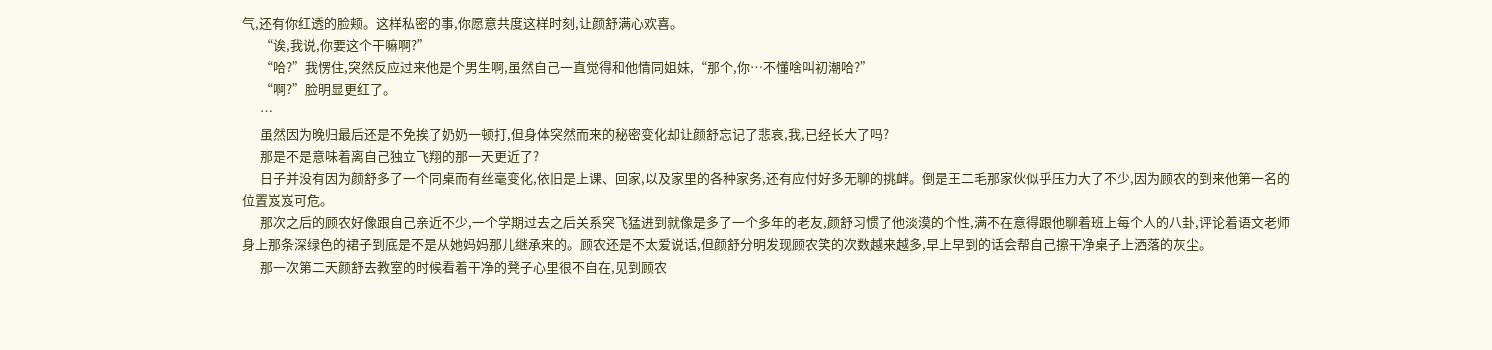气,还有你红透的脸颊。这样私密的事,你愿意共度这样时刻,让颜舒满心欢喜。
      “诶,我说,你要这个干嘛啊?”
      “哈?”我愣住,突然反应过来他是个男生啊,虽然自己一直觉得和他情同姐妹,“那个,你…不懂啥叫初潮哈?”
      “啊?”脸明显更红了。
      …
      虽然因为晚归最后还是不免挨了奶奶一顿打,但身体突然而来的秘密变化却让颜舒忘记了悲哀,我,已经长大了吗?
      那是不是意味着离自己独立飞翔的那一天更近了?
      日子并没有因为颜舒多了一个同桌而有丝毫变化,依旧是上课、回家,以及家里的各种家务,还有应付好多无聊的挑衅。倒是王二毛那家伙似乎压力大了不少,因为顾农的到来他第一名的位置岌岌可危。
      那次之后的顾农好像跟自己亲近不少,一个学期过去之后关系突飞猛进到就像是多了一个多年的老友,颜舒习惯了他淡漠的个性,满不在意得跟他聊着班上每个人的八卦,评论着语文老师身上那条深绿色的裙子到底是不是从她妈妈那儿继承来的。顾农还是不太爱说话,但颜舒分明发现顾农笑的次数越来越多,早上早到的话会帮自己擦干净桌子上洒落的灰尘。
      那一次第二天颜舒去教室的时候看着干净的凳子心里很不自在,见到顾农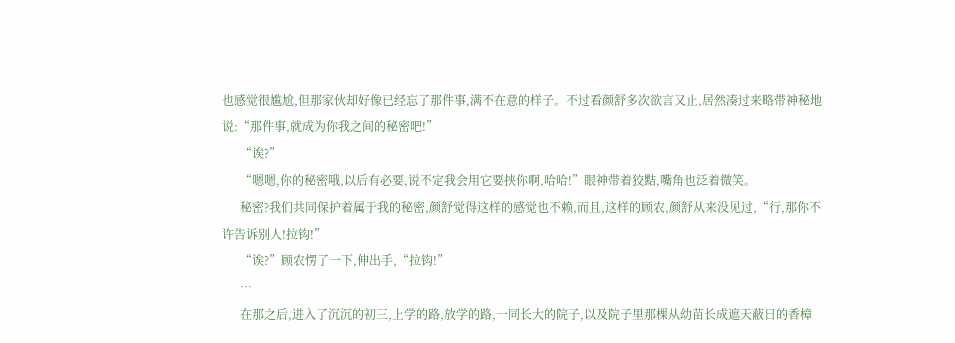也感觉很尴尬,但那家伙却好像已经忘了那件事,满不在意的样子。不过看颜舒多次欲言又止,居然凑过来略带神秘地说:“那件事,就成为你我之间的秘密吧!”
      “诶?”
      “嗯嗯,你的秘密哦,以后有必要,说不定我会用它要挟你啊,哈哈!”眼神带着狡黠,嘴角也泛着微笑。
      秘密?我们共同保护着属于我的秘密,颜舒觉得这样的感觉也不赖,而且,这样的顾农,颜舒从来没见过,“行,那你不许告诉别人!拉钩!”
      “诶?”顾农愣了一下,伸出手,“拉钩!”
      …
      在那之后,进入了沉沉的初三,上学的路,放学的路,一同长大的院子,以及院子里那棵从幼苗长成遮天蔽日的香樟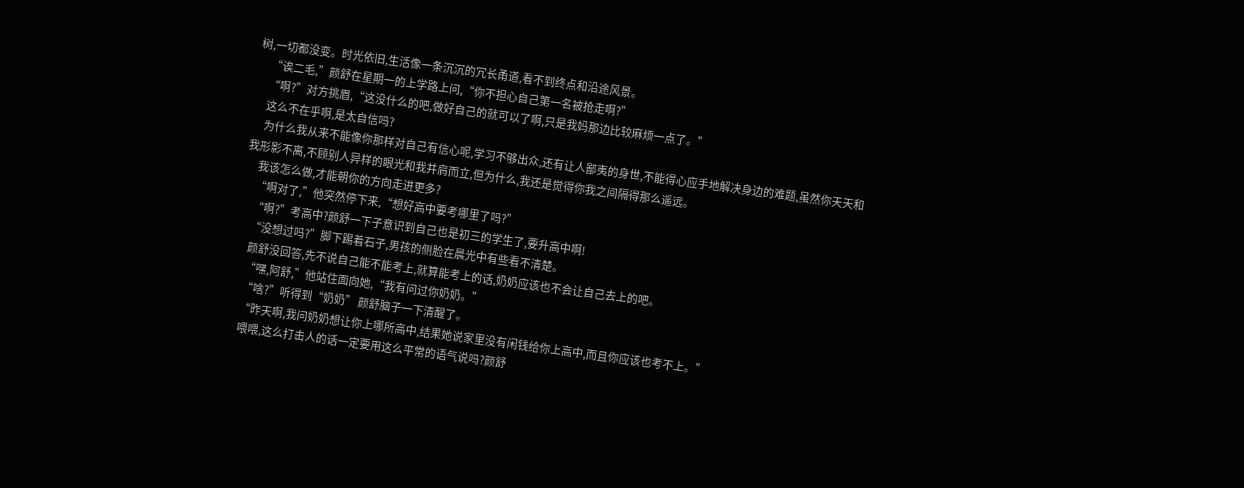树,一切都没变。时光依旧,生活像一条沉沉的冗长甬道,看不到终点和沿途风景。
      “诶二毛,”颜舒在星期一的上学路上问,“你不担心自己第一名被抢走啊?”
      “啊?”对方挑眉,“这没什么的吧,做好自己的就可以了啊,只是我妈那边比较麻烦一点了。”
      这么不在乎啊,是太自信吗?
      为什么我从来不能像你那样对自己有信心呢,学习不够出众,还有让人鄙夷的身世,不能得心应手地解决身边的难题,虽然你天天和我形影不离,不顾别人异样的眼光和我并肩而立,但为什么,我还是觉得你我之间隔得那么遥远。
      我该怎么做,才能朝你的方向走进更多?
      “啊对了,”他突然停下来,“想好高中要考哪里了吗?”
      “啊?”考高中?颜舒一下子意识到自己也是初三的学生了,要升高中啊!
      “没想过吗?”脚下踢着石子,男孩的侧脸在晨光中有些看不清楚。
      颜舒没回答,先不说自己能不能考上,就算能考上的话,奶奶应该也不会让自己去上的吧。
      “嘿,阿舒,”他站住面向她,“我有问过你奶奶。”
      “啥?”听得到“奶奶” 颜舒脑子一下清醒了。
      “昨天啊,我问奶奶想让你上哪所高中,结果她说家里没有闲钱给你上高中,而且你应该也考不上。”
      喂喂,这么打击人的话一定要用这么平常的语气说吗?颜舒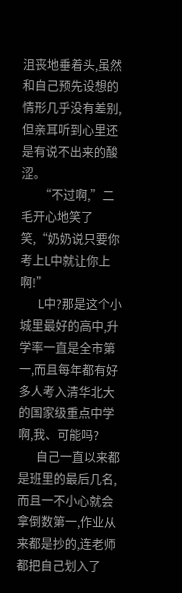沮丧地垂着头,虽然和自己预先设想的情形几乎没有差别,但亲耳听到心里还是有说不出来的酸涩。
      “不过啊,”二毛开心地笑了笑,“奶奶说只要你考上L中就让你上啊!”
      L中?那是这个小城里最好的高中,升学率一直是全市第一,而且每年都有好多人考入清华北大的国家级重点中学啊,我、可能吗?
      自己一直以来都是班里的最后几名,而且一不小心就会拿倒数第一,作业从来都是抄的,连老师都把自己划入了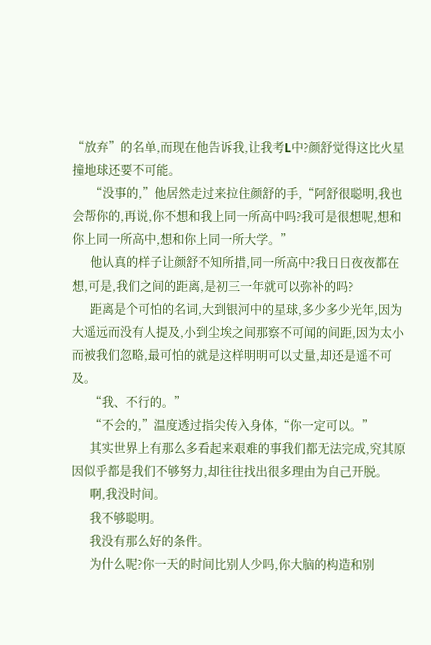“放弃”的名单,而现在他告诉我,让我考L中?颜舒觉得这比火星撞地球还要不可能。
      “没事的,”他居然走过来拉住颜舒的手,“阿舒很聪明,我也会帮你的,再说,你不想和我上同一所高中吗?我可是很想呢,想和你上同一所高中,想和你上同一所大学。”
      他认真的样子让颜舒不知所措,同一所高中?我日日夜夜都在想,可是,我们之间的距离,是初三一年就可以弥补的吗?
      距离是个可怕的名词,大到银河中的星球,多少多少光年,因为大遥远而没有人提及,小到尘埃之间那察不可闻的间距,因为太小而被我们忽略,最可怕的就是这样明明可以丈量,却还是遥不可及。
      “我、不行的。”
      “不会的,”温度透过指尖传入身体,“你一定可以。”
      其实世界上有那么多看起来艰难的事我们都无法完成,究其原因似乎都是我们不够努力,却往往找出很多理由为自己开脱。
      啊,我没时间。
      我不够聪明。
      我没有那么好的条件。
      为什么呢?你一天的时间比别人少吗,你大脑的构造和别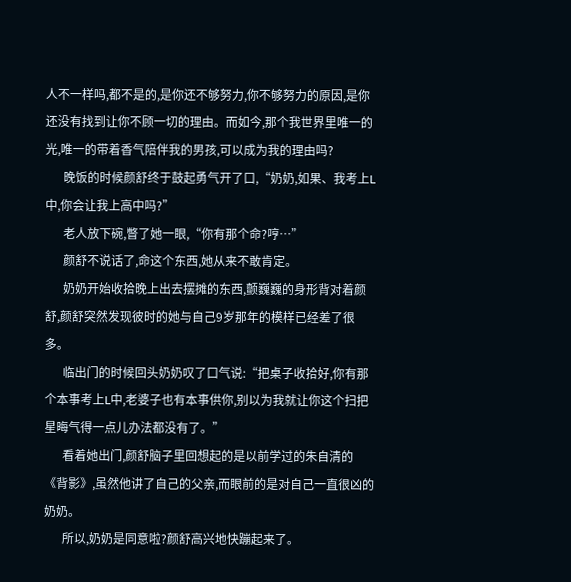人不一样吗,都不是的,是你还不够努力,你不够努力的原因,是你还没有找到让你不顾一切的理由。而如今,那个我世界里唯一的光,唯一的带着香气陪伴我的男孩,可以成为我的理由吗?
      晚饭的时候颜舒终于鼓起勇气开了口,“奶奶,如果、我考上L 中,你会让我上高中吗?”
      老人放下碗,瞥了她一眼,“你有那个命?哼…”
      颜舒不说话了,命这个东西,她从来不敢肯定。
      奶奶开始收拾晚上出去摆摊的东西,颤巍巍的身形背对着颜舒,颜舒突然发现彼时的她与自己9岁那年的模样已经差了很多。
      临出门的时候回头奶奶叹了口气说:“把桌子收拾好,你有那个本事考上L中,老婆子也有本事供你,别以为我就让你这个扫把星晦气得一点儿办法都没有了。”
      看着她出门,颜舒脑子里回想起的是以前学过的朱自清的《背影》,虽然他讲了自己的父亲,而眼前的是对自己一直很凶的奶奶。
      所以,奶奶是同意啦?颜舒高兴地快蹦起来了。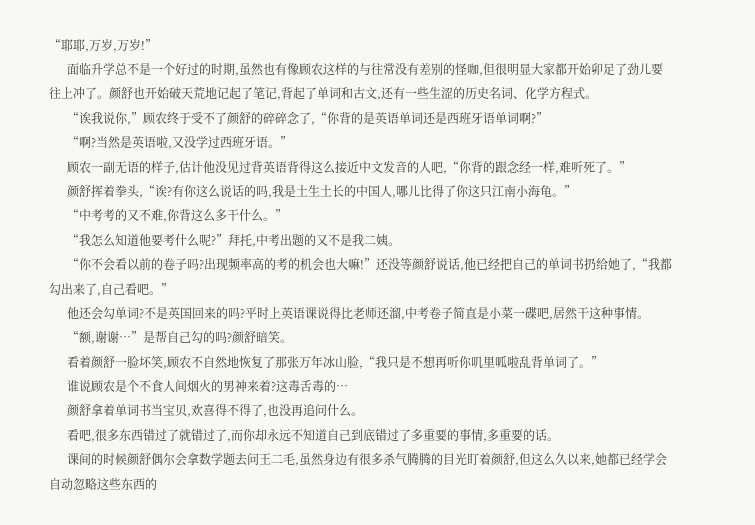“耶耶,万岁,万岁!”
      面临升学总不是一个好过的时期,虽然也有像顾农这样的与往常没有差别的怪咖,但很明显大家都开始卯足了劲儿要往上冲了。颜舒也开始破天荒地记起了笔记,背起了单词和古文,还有一些生涩的历史名词、化学方程式。
      “诶我说你,”顾农终于受不了颜舒的碎碎念了,“你背的是英语单词还是西班牙语单词啊?”
      “啊?当然是英语啦,又没学过西班牙语。”
      顾农一副无语的样子,估计他没见过背英语背得这么接近中文发音的人吧,“你背的跟念经一样,难听死了。”
      颜舒挥着拳头,“诶?有你这么说话的吗,我是土生土长的中国人,哪儿比得了你这只江南小海龟。”
      “中考考的又不难,你背这么多干什么。”
      “我怎么知道他要考什么呢?”拜托,中考出题的又不是我二姨。
      “你不会看以前的卷子吗?出现频率高的考的机会也大嘛!”还没等颜舒说话,他已经把自己的单词书扔给她了,“我都勾出来了,自己看吧。”
      他还会勾单词?不是英国回来的吗?平时上英语课说得比老师还溜,中考卷子简直是小菜一碟吧,居然干这种事情。
      “额,谢谢…”是帮自己勾的吗?颜舒暗笑。
      看着颜舒一脸坏笑,顾农不自然地恢复了那张万年冰山脸,“我只是不想再听你叽里呱啦乱背单词了。”
      谁说顾农是个不食人间烟火的男神来着?这毒舌毒的…
      颜舒拿着单词书当宝贝,欢喜得不得了,也没再追问什么。
      看吧,很多东西错过了就错过了,而你却永远不知道自己到底错过了多重要的事情,多重要的话。
      课间的时候颜舒偶尔会拿数学题去问王二毛,虽然身边有很多杀气腾腾的目光盯着颜舒,但这么久以来,她都已经学会自动忽略这些东西的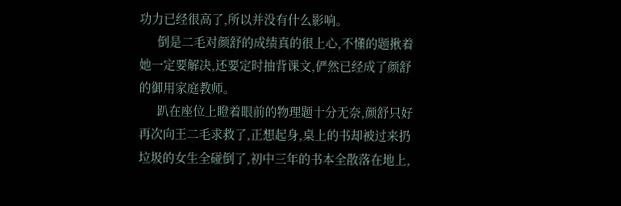功力已经很高了,所以并没有什么影响。
      倒是二毛对颜舒的成绩真的很上心,不懂的题揪着她一定要解决,还要定时抽背课文,俨然已经成了颜舒的御用家庭教师。
      趴在座位上瞪着眼前的物理题十分无奈,颜舒只好再次向王二毛求救了,正想起身,桌上的书却被过来扔垃圾的女生全碰倒了,初中三年的书本全散落在地上,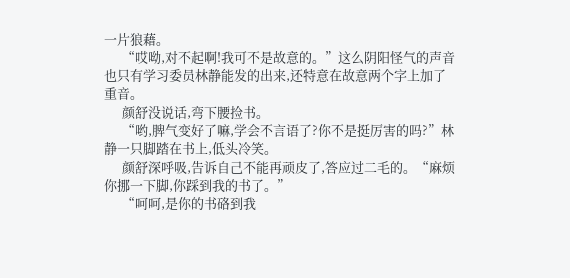一片狼藉。
      “哎呦,对不起啊!我可不是故意的。”这么阴阳怪气的声音也只有学习委员林静能发的出来,还特意在故意两个字上加了重音。
      颜舒没说话,弯下腰捡书。
      “哟,脾气变好了嘛,学会不言语了?你不是挺厉害的吗?”林静一只脚踏在书上,低头冷笑。
      颜舒深呼吸,告诉自己不能再顽皮了,答应过二毛的。“麻烦你挪一下脚,你踩到我的书了。”
      “呵呵,是你的书硌到我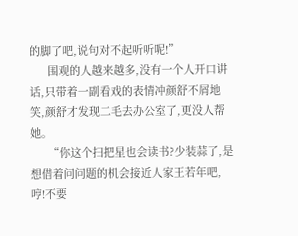的脚了吧,说句对不起听听呢!”
      围观的人越来越多,没有一个人开口讲话,只带着一副看戏的表情冲颜舒不屑地笑,颜舒才发现二毛去办公室了,更没人帮她。
      “你这个扫把星也会读书?少装蒜了,是想借着问问题的机会接近人家王若年吧,哼!不要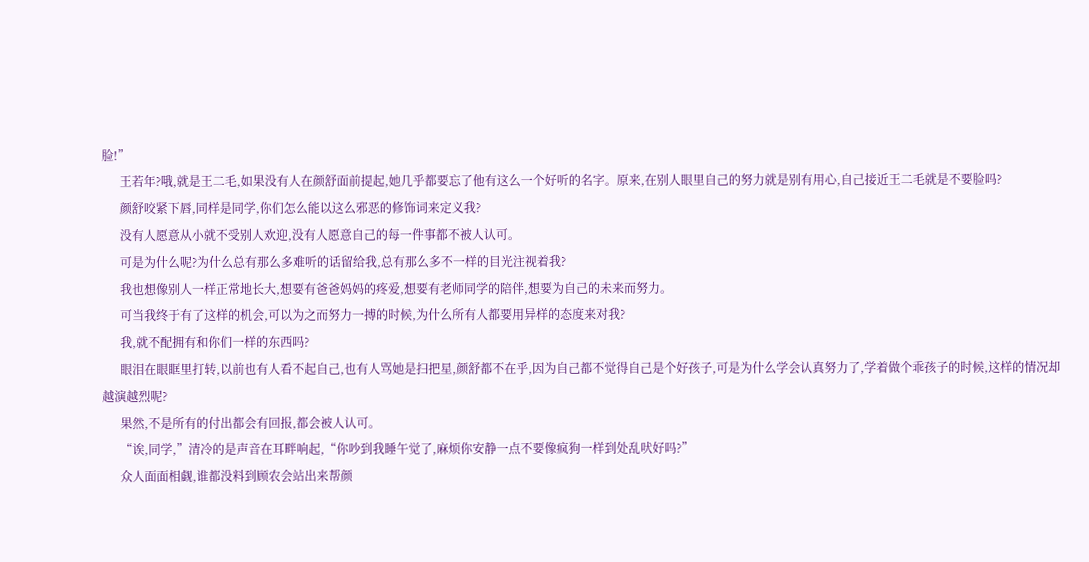脸!”
      王若年?哦,就是王二毛,如果没有人在颜舒面前提起,她几乎都要忘了他有这么一个好听的名字。原来,在别人眼里自己的努力就是别有用心,自己接近王二毛就是不要脸吗?
      颜舒咬紧下唇,同样是同学,你们怎么能以这么邪恶的修饰词来定义我?
      没有人愿意从小就不受别人欢迎,没有人愿意自己的每一件事都不被人认可。
      可是为什么呢?为什么总有那么多难听的话留给我,总有那么多不一样的目光注视着我?
      我也想像别人一样正常地长大,想要有爸爸妈妈的疼爱,想要有老师同学的陪伴,想要为自己的未来而努力。
      可当我终于有了这样的机会,可以为之而努力一搏的时候,为什么所有人都要用异样的态度来对我?
      我,就不配拥有和你们一样的东西吗?
      眼泪在眼眶里打转,以前也有人看不起自己,也有人骂她是扫把星,颜舒都不在乎,因为自己都不觉得自己是个好孩子,可是为什么学会认真努力了,学着做个乖孩子的时候,这样的情况却越演越烈呢?
      果然,不是所有的付出都会有回报,都会被人认可。
      “诶,同学,”清冷的是声音在耳畔响起,“你吵到我睡午觉了,麻烦你安静一点不要像疯狗一样到处乱吠好吗?”
      众人面面相觑,谁都没料到顾农会站出来帮颜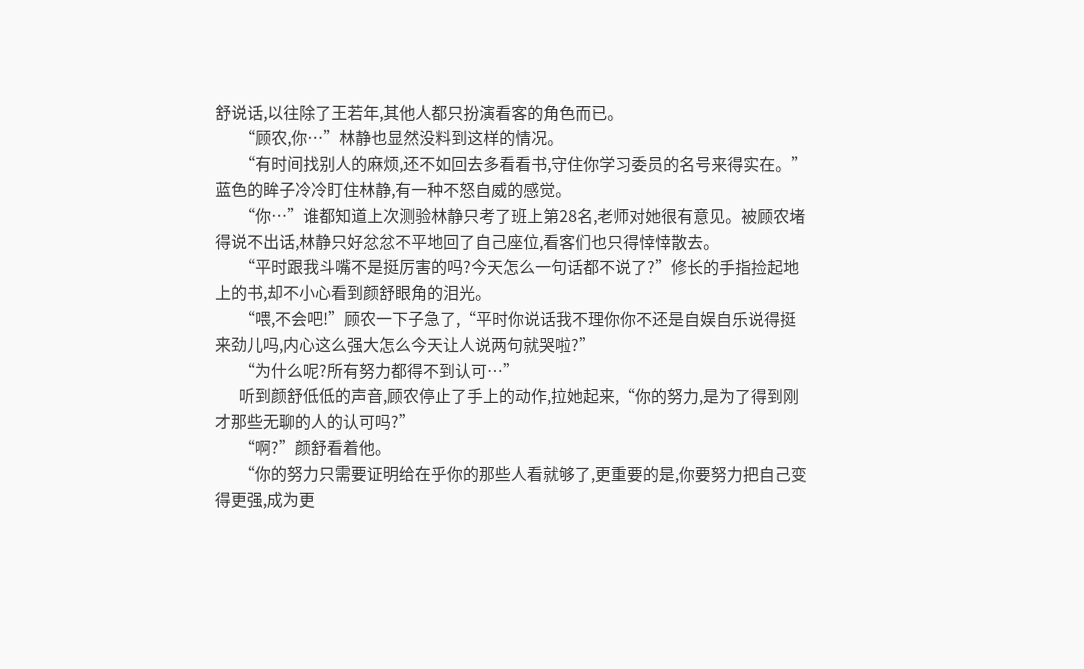舒说话,以往除了王若年,其他人都只扮演看客的角色而已。
      “顾农,你…”林静也显然没料到这样的情况。
      “有时间找别人的麻烦,还不如回去多看看书,守住你学习委员的名号来得实在。”蓝色的眸子冷冷盯住林静,有一种不怒自威的感觉。
      “你…”谁都知道上次测验林静只考了班上第28名,老师对她很有意见。被顾农堵得说不出话,林静只好忿忿不平地回了自己座位,看客们也只得悻悻散去。
      “平时跟我斗嘴不是挺厉害的吗?今天怎么一句话都不说了?”修长的手指捡起地上的书,却不小心看到颜舒眼角的泪光。
      “喂,不会吧!”顾农一下子急了,“平时你说话我不理你你不还是自娱自乐说得挺来劲儿吗,内心这么强大怎么今天让人说两句就哭啦?”
      “为什么呢?所有努力都得不到认可…”
      听到颜舒低低的声音,顾农停止了手上的动作,拉她起来,“你的努力,是为了得到刚才那些无聊的人的认可吗?”
      “啊?”颜舒看着他。
      “你的努力只需要证明给在乎你的那些人看就够了,更重要的是,你要努力把自己变得更强,成为更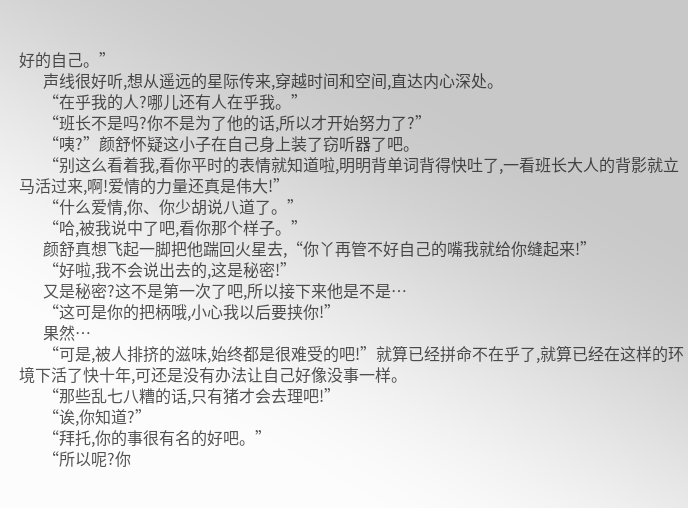好的自己。”
      声线很好听,想从遥远的星际传来,穿越时间和空间,直达内心深处。
      “在乎我的人?哪儿还有人在乎我。”
      “班长不是吗?你不是为了他的话,所以才开始努力了?”
      “咦?”颜舒怀疑这小子在自己身上装了窃听器了吧。
      “别这么看着我,看你平时的表情就知道啦,明明背单词背得快吐了,一看班长大人的背影就立马活过来,啊!爱情的力量还真是伟大!”
      “什么爱情,你、你少胡说八道了。”
      “哈,被我说中了吧,看你那个样子。”
      颜舒真想飞起一脚把他踹回火星去,“你丫再管不好自己的嘴我就给你缝起来!”
      “好啦,我不会说出去的,这是秘密!”
      又是秘密?这不是第一次了吧,所以接下来他是不是…
      “这可是你的把柄哦,小心我以后要挟你!”
      果然…
      “可是,被人排挤的滋味,始终都是很难受的吧!”就算已经拼命不在乎了,就算已经在这样的环境下活了快十年,可还是没有办法让自己好像没事一样。
      “那些乱七八糟的话,只有猪才会去理吧!”
      “诶,你知道?”
      “拜托,你的事很有名的好吧。”
      “所以呢?你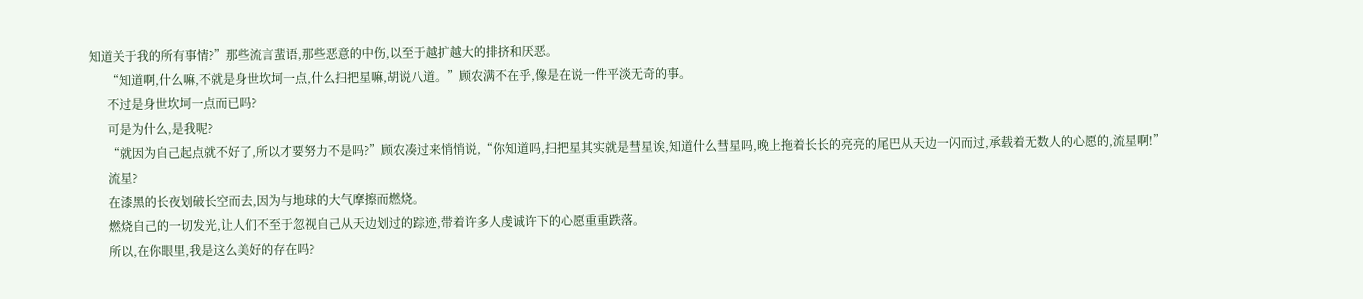知道关于我的所有事情?”那些流言蜚语,那些恶意的中伤,以至于越扩越大的排挤和厌恶。
      “知道啊,什么嘛,不就是身世坎坷一点,什么扫把星嘛,胡说八道。”顾农满不在乎,像是在说一件平淡无奇的事。
      不过是身世坎坷一点而已吗?
      可是为什么,是我呢?
      “就因为自己起点就不好了,所以才要努力不是吗?”顾农凑过来悄悄说,“你知道吗,扫把星其实就是彗星诶,知道什么彗星吗,晚上拖着长长的亮亮的尾巴从天边一闪而过,承载着无数人的心愿的,流星啊!”
      流星?
      在漆黑的长夜划破长空而去,因为与地球的大气摩擦而燃烧。
      燃烧自己的一切发光,让人们不至于忽视自己从天边划过的踪迹,带着许多人虔诚许下的心愿重重跌落。
      所以,在你眼里,我是这么美好的存在吗?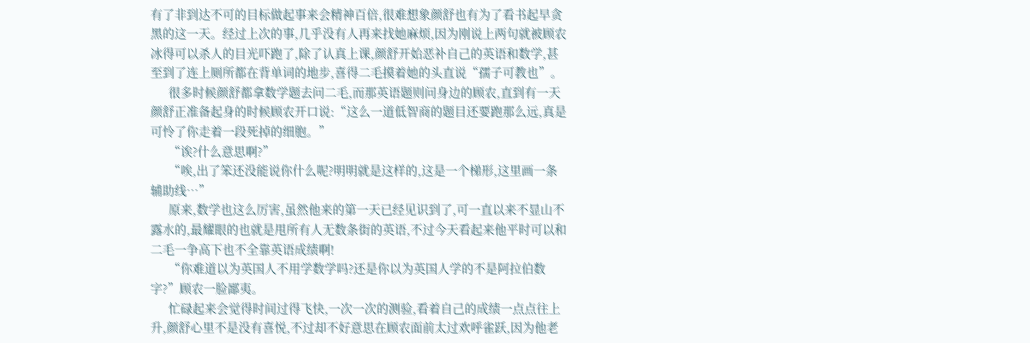有了非到达不可的目标做起事来会精神百倍,很难想象颜舒也有为了看书起早贪黑的这一天。经过上次的事,几乎没有人再来找她麻烦,因为刚说上两句就被顾农冰得可以杀人的目光吓跑了,除了认真上课,颜舒开始恶补自己的英语和数学,甚至到了连上厕所都在背单词的地步,喜得二毛摸着她的头直说“孺子可教也”。
      很多时候颜舒都拿数学题去问二毛,而那英语题则问身边的顾农,直到有一天颜舒正准备起身的时候顾农开口说:“这么一道低智商的题目还要跑那么远,真是可怜了你走着一段死掉的细胞。”
      “诶?什么意思啊?”
      “唉,出了笨还没能说你什么呢?明明就是这样的,这是一个梯形,这里画一条辅助线…”
      原来,数学也这么厉害,虽然他来的第一天已经见识到了,可一直以来不显山不露水的,最耀眼的也就是甩所有人无数条街的英语,不过今天看起来他平时可以和二毛一争高下也不全靠英语成绩啊!
      “你难道以为英国人不用学数学吗?还是你以为英国人学的不是阿拉伯数字?”顾农一脸鄙夷。
      忙碌起来会觉得时间过得飞快,一次一次的测验,看着自己的成绩一点点往上升,颜舒心里不是没有喜悦,不过却不好意思在顾农面前太过欢呼雀跃,因为他老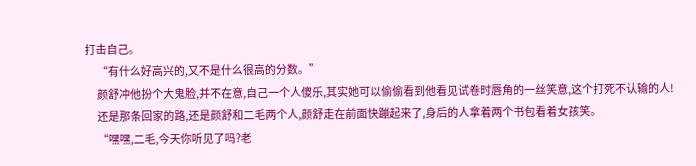打击自己。
      “有什么好高兴的,又不是什么很高的分数。”
      颜舒冲他扮个大鬼脸,并不在意,自己一个人傻乐,其实她可以偷偷看到他看见试卷时唇角的一丝笑意,这个打死不认输的人!
      还是那条回家的路,还是颜舒和二毛两个人,颜舒走在前面快蹦起来了,身后的人拿着两个书包看着女孩笑。
      “嘿嘿,二毛,今天你听见了吗?老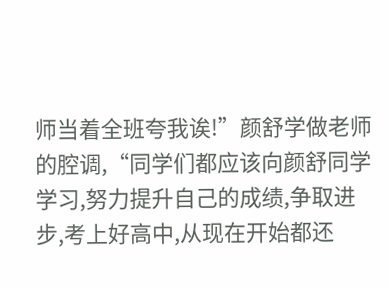师当着全班夸我诶!”颜舒学做老师的腔调,“同学们都应该向颜舒同学学习,努力提升自己的成绩,争取进步,考上好高中,从现在开始都还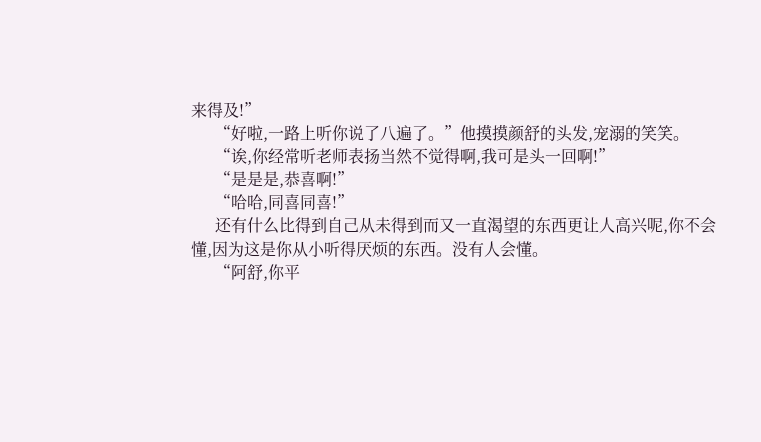来得及!”
      “好啦,一路上听你说了八遍了。”他摸摸颜舒的头发,宠溺的笑笑。
      “诶,你经常听老师表扬当然不觉得啊,我可是头一回啊!”
      “是是是,恭喜啊!”
      “哈哈,同喜同喜!”
      还有什么比得到自己从未得到而又一直渴望的东西更让人高兴呢,你不会懂,因为这是你从小听得厌烦的东西。没有人会懂。
      “阿舒,你平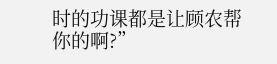时的功课都是让顾农帮你的啊?”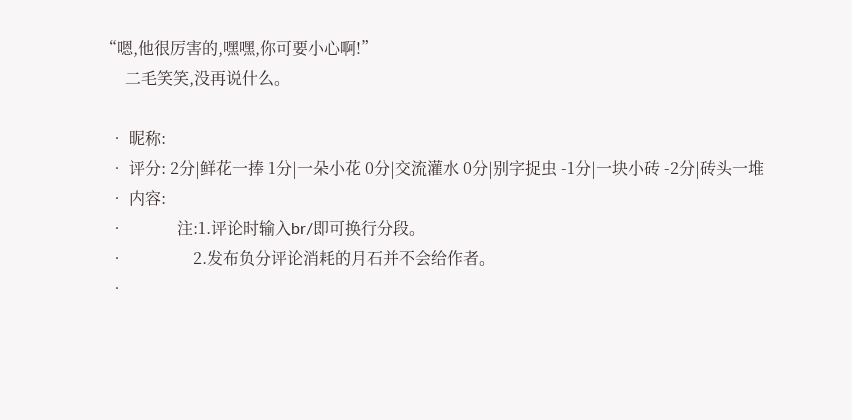“嗯,他很厉害的,嘿嘿,你可要小心啊!”
      二毛笑笑,没再说什么。

  • 昵称:
  • 评分: 2分|鲜花一捧 1分|一朵小花 0分|交流灌水 0分|别字捉虫 -1分|一块小砖 -2分|砖头一堆
  • 内容:
  •             注:1.评论时输入br/即可换行分段。
  •                 2.发布负分评论消耗的月石并不会给作者。
  •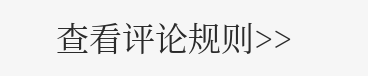查看评论规则>>